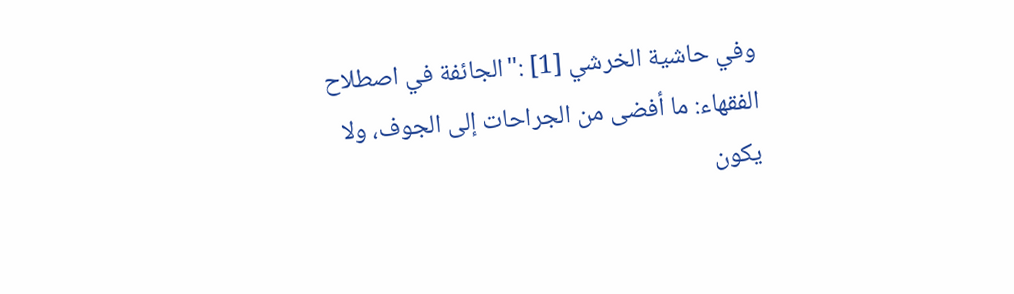وفي حاشية الخرشي [1] :"الجائفة في اصطلاح الفقهاء: ما أفضى من الجراحات إلى الجوف، ولا يكون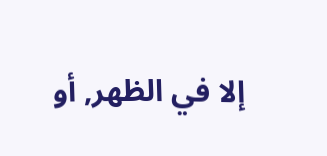إلا في الظهر, أو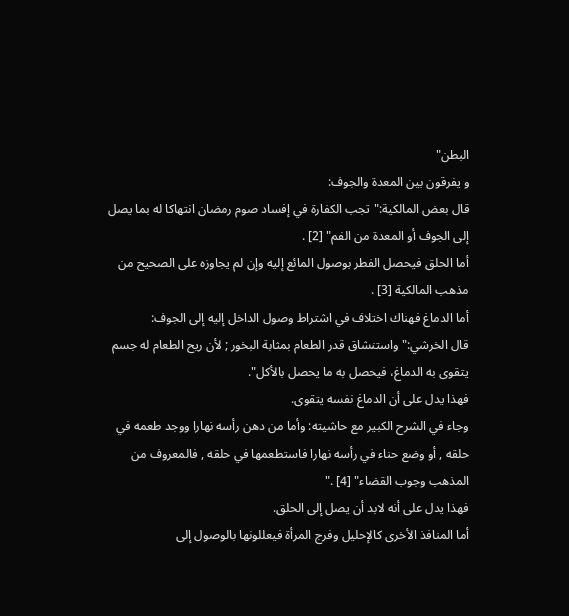البطن"
و يفرقون بين المعدة والجوف:
قال بعض المالكية:"تجب الكفارة في إفساد صوم رمضان انتهاكا له بما يصل إلى الجوف أو المعدة من الفم" [2] .
أما الحلق فيحصل الفطر بوصول المائع إليه وإن لم يجاوزه على الصحيح من مذهب المالكية [3] .
أما الدماغ فهناك اختلاف في اشتراط وصول الداخل إليه إلى الجوف:
قال الخرشي:"واستنشاق قدر الطعام بمثابة البخور ; لأن ريح الطعام له جسم يتقوى به الدماغ، فيحصل به ما يحصل بالأكل".
فهذا يدل على أن الدماغ نفسه يتقوى.
وجاء في الشرح الكبير مع حاشيته: وأما من دهن رأسه نهارا ووجد طعمه في حلقه , أو وضع حناء في رأسه نهارا فاستطعمها في حلقه , فالمعروف من المذهب وجوب القضاء" [4] ."
فهذا يدل على أنه لابد أن يصل إلى الحلق.
أما المنافذ الأخرى كالإحليل وفرج المرأة فيعللونها بالوصول إلى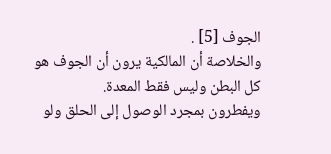الجوف [5] .
والخلاصة أن المالكية يرون أن الجوف هو كل البطن وليس فقط المعدة.
ويفطرون بمجرد الوصول إلى الحلق ولو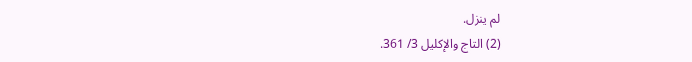لم ينزل.
(2) التاج والإكليل 3/ 361.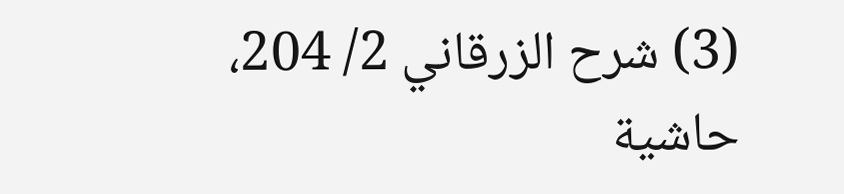(3) شرح الزرقاني 2/ 204، حاشية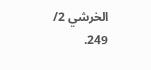الخرشي 2/ 249.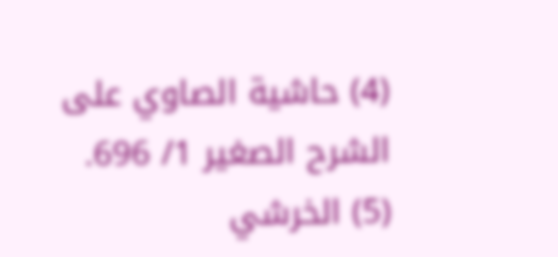(4) حاشية الصاوي على الشرح الصغير 1/ 696.
(5) الخرشي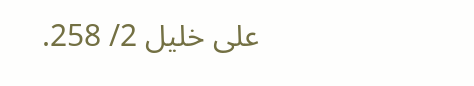على خليل 2/ 258.